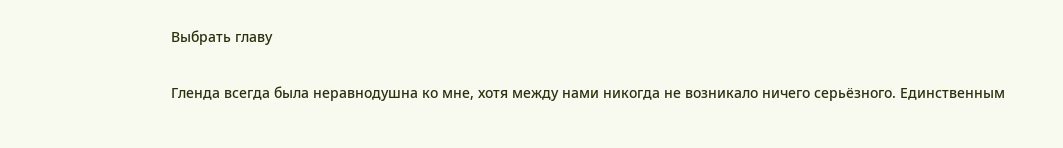Выбрать главу

Гленда всегда была неравнодушна ко мне, хотя между нами никогда не возникало ничего серьёзного. Единственным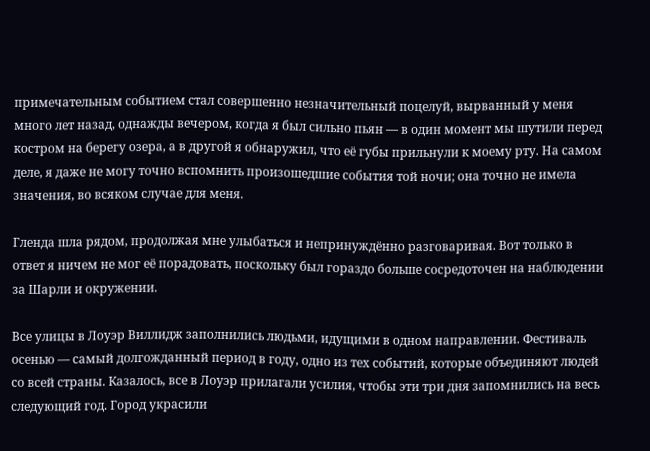примечательным событием стал совершенно незначительный поцелуй, вырванный у меня много лет назад, однажды вечером, когда я был сильно пьян — в один момент мы шутили перед костром на берегу озера, а в другой я обнаружил, что её губы прильнули к моему рту. На самом деле, я даже не могу точно вспомнить произошедшие события той ночи; она точно не имела значения, во всяком случае для меня.

Гленда шла рядом, продолжая мне улыбаться и непринуждённо разговаривая. Вот только в ответ я ничем не мог её порадовать, поскольку был гораздо больше сосредоточен на наблюдении за Шарли и окружении.

Все улицы в Лоуэр Виллидж заполнились людьми, идущими в одном направлении. Фестиваль осенью — самый долгожданный период в году, одно из тех событий, которые объединяют людей со всей страны. Казалось, все в Лоуэр прилагали усилия, чтобы эти три дня запомнились на весь следующий год. Город украсили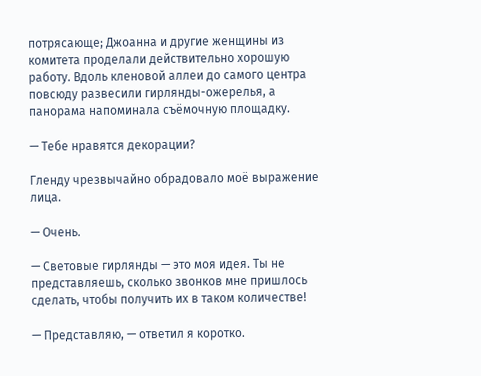потрясающе; Джоанна и другие женщины из комитета проделали действительно хорошую работу. Вдоль кленовой аллеи до самого центра повсюду развесили гирлянды-ожерелья, а панорама напоминала съёмочную площадку.

— Тебе нравятся декорации?

Гленду чрезвычайно обрадовало моё выражение лица.

— Очень.

— Световые гирлянды — это моя идея. Ты не представляешь, сколько звонков мне пришлось сделать, чтобы получить их в таком количестве!

— Представляю, — ответил я коротко.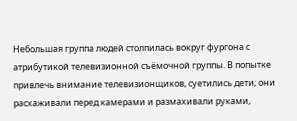Небольшая группа людей столпилась вокруг фургона с атрибутикой телевизионной съёмочной группы. В попытке привлечь внимание телевизионщиков, суетились дети; они расхаживали перед камерами и размахивали руками,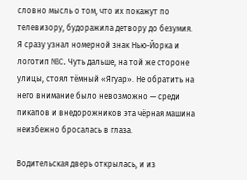словно мысль о том, что их покажут по телевизору, будоражила детвору до безумия. Я сразу узнал номерной знак Нью-Йорка и логотип NBC. Чуть дальше, на той же стороне улицы, стоял тёмный «Ягуар». Не обратить на него внимание было невозможно — среди пикапов и внедорожников эта чёрная машина неизбежно бросалась в глаза.

Водительская дверь открылась, и из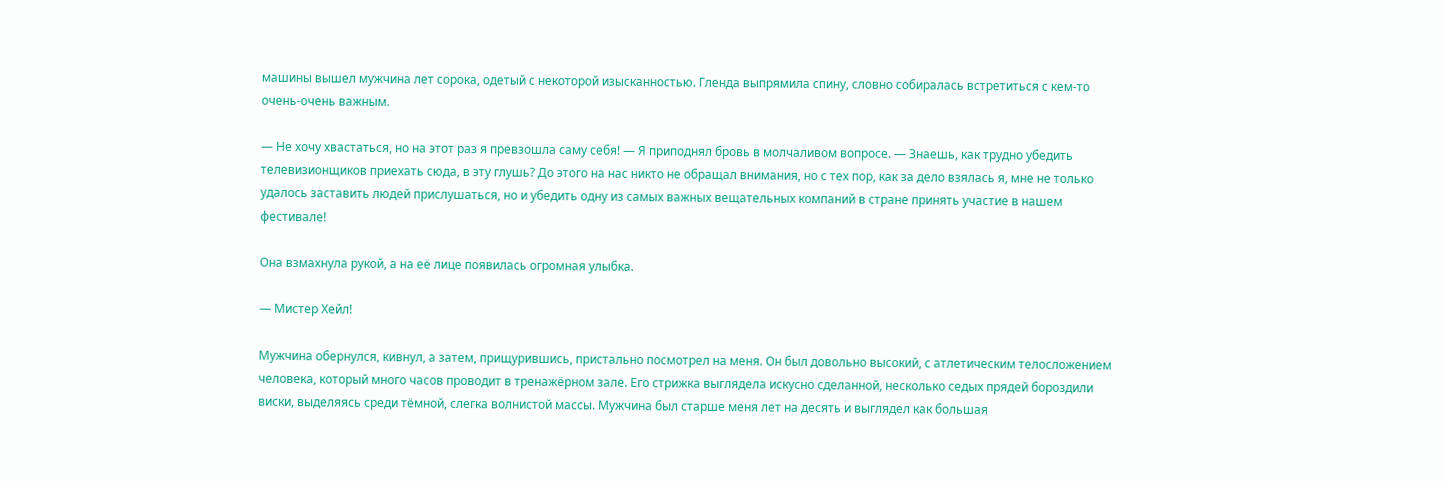машины вышел мужчина лет сорока, одетый с некоторой изысканностью. Гленда выпрямила спину, словно собиралась встретиться с кем-то очень-очень важным.

— Не хочу хвастаться, но на этот раз я превзошла саму себя! — Я приподнял бровь в молчаливом вопросе. — Знаешь, как трудно убедить телевизионщиков приехать сюда, в эту глушь? До этого на нас никто не обращал внимания, но с тех пор, как за дело взялась я, мне не только удалось заставить людей прислушаться, но и убедить одну из самых важных вещательных компаний в стране принять участие в нашем фестивале!

Она взмахнула рукой, а на её лице появилась огромная улыбка.

— Мистер Хейл!

Мужчина обернулся, кивнул, а затем, прищурившись, пристально посмотрел на меня. Он был довольно высокий, с атлетическим телосложением человека, который много часов проводит в тренажёрном зале. Его стрижка выглядела искусно сделанной, несколько седых прядей бороздили виски, выделяясь среди тёмной, слегка волнистой массы. Мужчина был старше меня лет на десять и выглядел как большая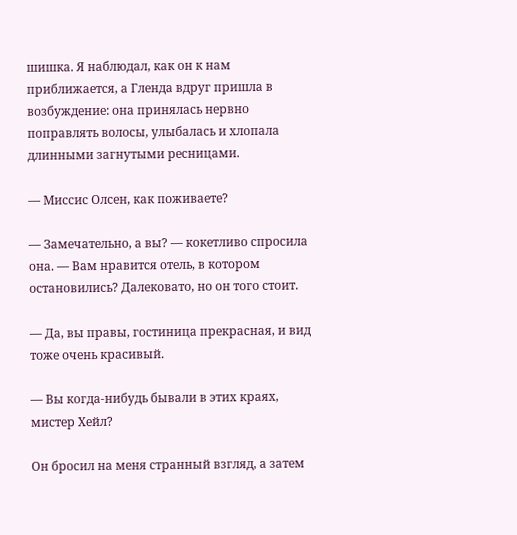шишка. Я наблюдал, как он к нам приближается, а Гленда вдруг пришла в возбуждение: она принялась нервно поправлять волосы, улыбалась и хлопала длинными загнутыми ресницами.

— Миссис Олсен, как поживаете?

— Замечательно, а вы? — кокетливо спросила она. — Вам нравится отель, в котором остановились? Далековато, но он того стоит.

— Да, вы правы, гостиница прекрасная, и вид тоже очень красивый.

— Вы когда-нибудь бывали в этих краях, мистер Хейл?

Он бросил на меня странный взгляд, а затем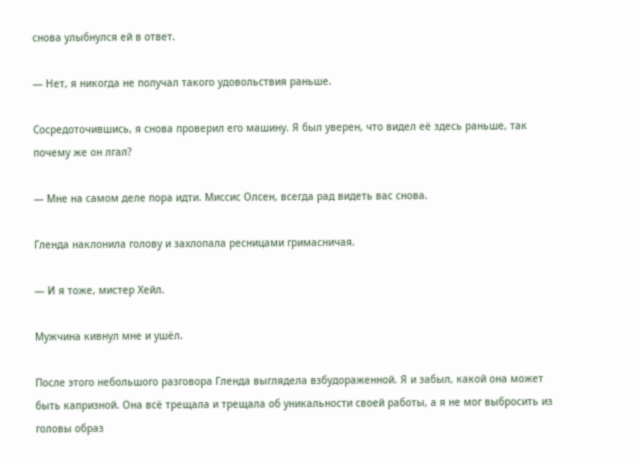снова улыбнулся ей в ответ.

— Нет, я никогда не получал такого удовольствия раньше.

Сосредоточившись, я снова проверил его машину. Я был уверен, что видел её здесь раньше, так почему же он лгал?

— Мне на самом деле пора идти. Миссис Олсен, всегда рад видеть вас снова.

Гленда наклонила голову и захлопала ресницами гримасничая.

— И я тоже, мистер Хейл.

Мужчина кивнул мне и ушёл.

После этого небольшого разговора Гленда выглядела взбудораженной. Я и забыл, какой она может быть капризной. Она всё трещала и трещала об уникальности своей работы, а я не мог выбросить из головы образ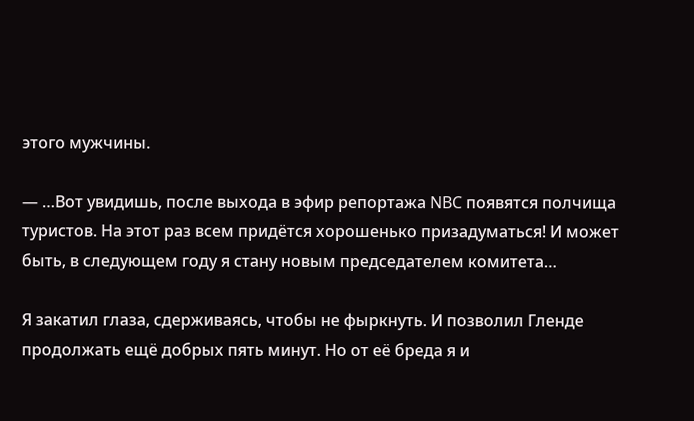этого мужчины.

— …Вот увидишь, после выхода в эфир репортажа NBC появятся полчища туристов. На этот раз всем придётся хорошенько призадуматься! И может быть, в следующем году я стану новым председателем комитета…

Я закатил глаза, сдерживаясь, чтобы не фыркнуть. И позволил Гленде продолжать ещё добрых пять минут. Но от её бреда я и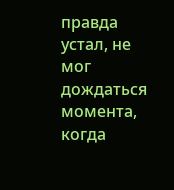правда устал, не мог дождаться момента, когда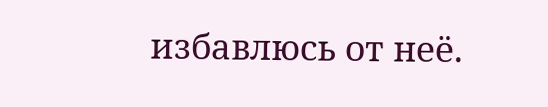избавлюсь от неё.